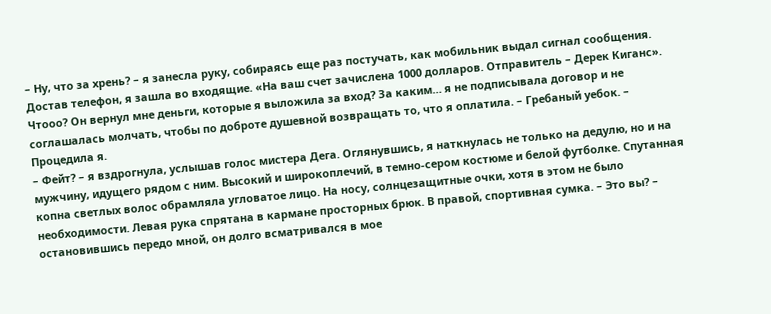– Ну, что за хрень? – я занесла руку, собираясь еще раз постучать, как мобильник выдал сигнал сообщения. Достав телефон, я зашла во входящие. «На ваш счет зачислена 1000 долларов. Отправитель – Дерек Киганс». Чтооо? Он вернул мне деньги, которые я выложила за вход? За каким… я не подписывала договор и не соглашалась молчать, чтобы по доброте душевной возвращать то, что я оплатила. – Гребаный уебок. – Процедила я.
– Фейт? – я вздрогнула, услышав голос мистера Дега. Оглянувшись, я наткнулась не только на дедулю, но и на мужчину, идущего рядом с ним. Высокий и широкоплечий, в темно-сером костюме и белой футболке. Спутанная копна светлых волос обрамляла угловатое лицо. На носу, солнцезащитные очки, хотя в этом не было необходимости. Левая рука спрятана в кармане просторных брюк. В правой, спортивная сумка. – Это вы? – остановившись передо мной, он долго всматривался в мое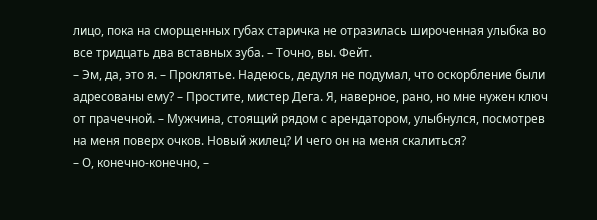лицо, пока на сморщенных губах старичка не отразилась широченная улыбка во все тридцать два вставных зуба. – Точно, вы. Фейт.
– Эм, да, это я. – Проклятье. Надеюсь, дедуля не подумал, что оскорбление были адресованы ему? – Простите, мистер Дега. Я, наверное, рано, но мне нужен ключ от прачечной. – Мужчина, стоящий рядом с арендатором, улыбнулся, посмотрев на меня поверх очков. Новый жилец? И чего он на меня скалиться?
– О, конечно-конечно, –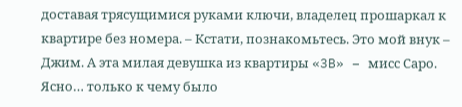доставая трясущимися руками ключи, владелец прошаркал к квартире без номера. – Кстати, познакомьтесь. Это мой внук – Джим. А эта милая девушка из квартиры «3B» – мисс Саро.
Ясно… только к чему было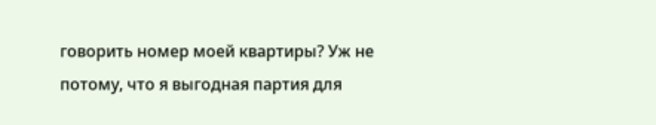говорить номер моей квартиры? Уж не потому, что я выгодная партия для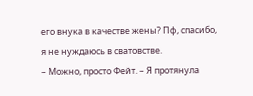его внука в качестве жены? Пф, спасибо, я не нуждаюсь в сватовстве.
– Можно, просто Фейт. – Я протянула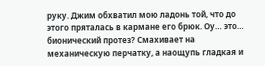руку. Джим обхватил мою ладонь той, что до этого пряталась в кармане его брюк. Оу… это… бионический протез? Смахивает на механическую перчатку, а наощупь гладкая и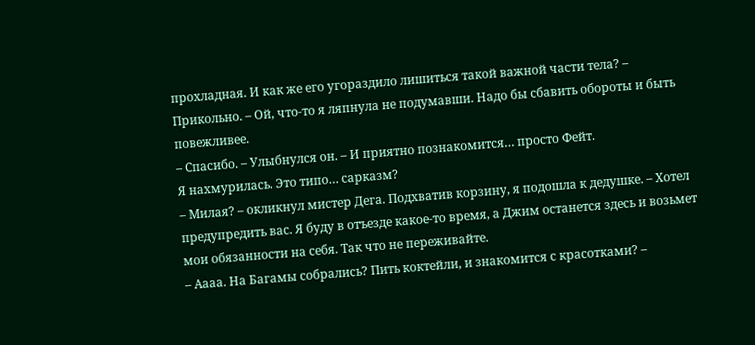прохладная. И как же его угораздило лишиться такой важной части тела? – Прикольно. – Ой, что-то я ляпнула не подумавши. Надо бы сбавить обороты и быть повежливее.
– Спасибо. – Улыбнулся он. – И приятно познакомится… просто Фейт.
Я нахмурилась. Это типо… сарказм?
– Милая? – окликнул мистер Дега. Подхватив корзину, я подошла к дедушке. – Хотел предупредить вас. Я буду в отъезде какое-то время, а Джим останется здесь и возьмет мои обязанности на себя. Так что не переживайте.
– Аааа. На Багамы собрались? Пить коктейли, и знакомится с красотками? –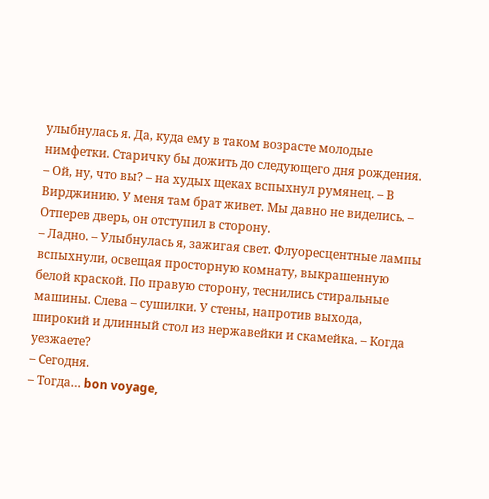улыбнулась я. Да, куда ему в таком возрасте молодые нимфетки. Старичку бы дожить до следующего дня рождения.
– Ой, ну, что вы? – на худых щеках вспыхнул румянец. – В Вирджинию. У меня там брат живет. Мы давно не виделись. – Отперев дверь, он отступил в сторону.
– Ладно. – Улыбнулась я, зажигая свет. Флуоресцентные лампы вспыхнули, освещая просторную комнату, выкрашенную белой краской. По правую сторону, теснились стиральные машины. Слева – сушилки. У стены, напротив выхода, широкий и длинный стол из нержавейки и скамейка. – Когда уезжаете?
– Сегодня.
– Тогда… bon voyage,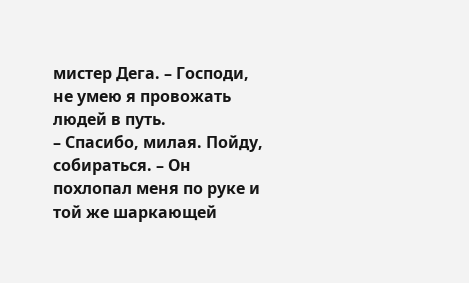мистер Дега. – Господи, не умею я провожать людей в путь.
– Спасибо, милая. Пойду, собираться. – Он похлопал меня по руке и той же шаркающей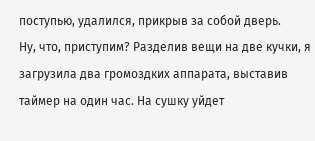поступью, удалился, прикрыв за собой дверь.
Ну, что, приступим? Разделив вещи на две кучки, я загрузила два громоздких аппарата, выставив таймер на один час. На сушку уйдет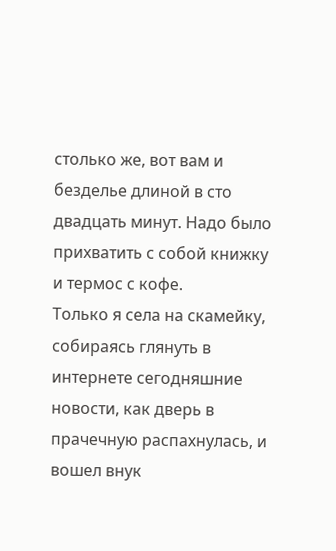столько же, вот вам и безделье длиной в сто двадцать минут. Надо было прихватить с собой книжку и термос с кофе.
Только я села на скамейку, собираясь глянуть в интернете сегодняшние новости, как дверь в прачечную распахнулась, и вошел внук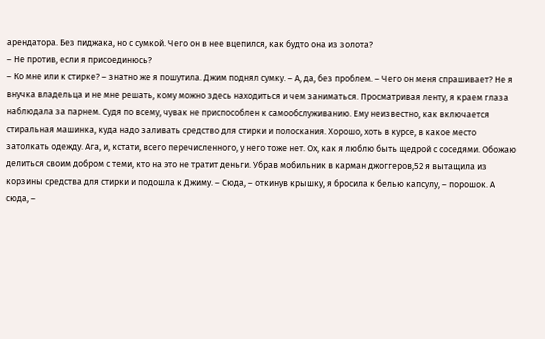арендатора. Без пиджака, но с сумкой. Чего он в нее вцепился, как будто она из золота?
– Не против, если я присоединюсь?
– Ко мне или к стирке? – знатно же я пошутила. Джим поднял сумку. – А, да, без проблем. – Чего он меня спрашивает? Не я внучка владельца и не мне решать, кому можно здесь находиться и чем заниматься. Просматривая ленту, я краем глаза наблюдала за парнем. Судя по всему, чувак не приспособлен к самообслуживанию. Ему неизвестно, как включается стиральная машинка, куда надо заливать средство для стирки и полоскания. Хорошо, хоть в курсе, в какое место затолкать одежду. Ага, и, кстати, всего перечисленного, у него тоже нет. Ох, как я люблю быть щедрой с соседями. Обожаю делиться своим добром с теми, кто на это не тратит деньги. Убрав мобильник в карман джоггеров,52 я вытащила из корзины средства для стирки и подошла к Джиму. – Сюда, – откинув крышку, я бросила к белью капсулу, – порошок. А сюда, –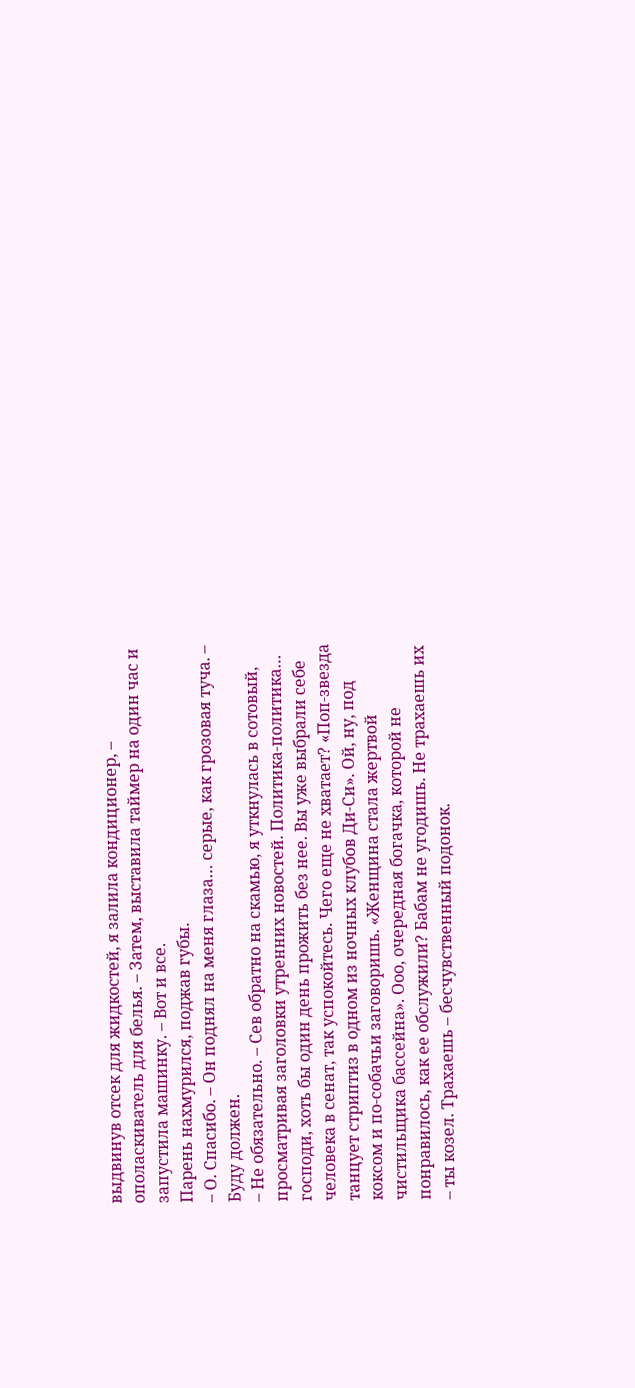выдвинув отсек для жидкостей, я залила кондиционер, – ополаскиватель для белья. – Затем, выставила таймер на один час и запустила машинку. – Вот и все.
Парень нахмурился, поджав губы.
– О. Спасибо. – Он поднял на меня глаза… серые, как грозовая туча. – Буду должен.
– Не обязательно. – Сев обратно на скамью, я уткнулась в сотовый, просматривая заголовки утренних новостей. Политика-политика… господи, хоть бы один день прожить без нее. Вы уже выбрали себе человека в сенат, так успокойтесь. Чего еще не хватает? «Поп-звезда танцует стриптиз в одном из ночных клубов Ди-Си». Ой, ну, под коксом и по-собачьи заговоришь. «Женщина стала жертвой чистильщика бассейна». Ооо, очередная богачка, которой не понравилось, как ее обслужили? Бабам не угодишь. Не трахаешь их – ты козел. Трахаешь – бесчувственный подонок.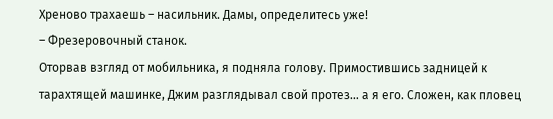Хреново трахаешь – насильник. Дамы, определитесь уже!
– Фрезеровочный станок.
Оторвав взгляд от мобильника, я подняла голову. Примостившись задницей к тарахтящей машинке, Джим разглядывал свой протез… а я его. Сложен, как пловец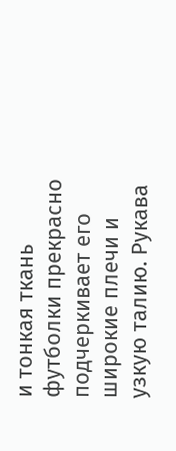и тонкая ткань футболки прекрасно подчеркивает его широкие плечи и узкую талию. Рукава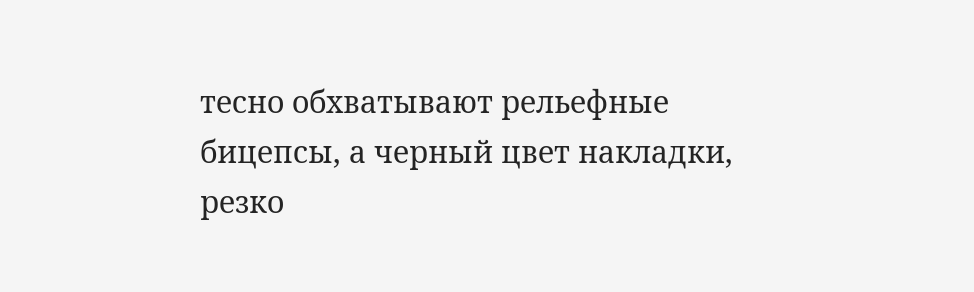тесно обхватывают рельефные бицепсы, а черный цвет накладки, резко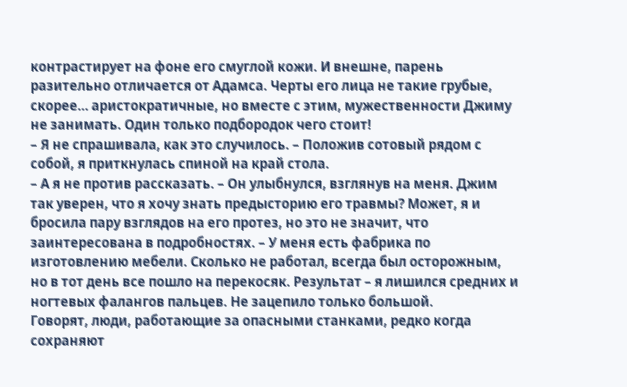контрастирует на фоне его смуглой кожи. И внешне, парень разительно отличается от Адамса. Черты его лица не такие грубые, скорее… аристократичные, но вместе с этим, мужественности Джиму не занимать. Один только подбородок чего стоит!
– Я не спрашивала, как это случилось. – Положив сотовый рядом с собой, я приткнулась спиной на край стола.
– А я не против рассказать. – Он улыбнулся, взглянув на меня. Джим так уверен, что я хочу знать предысторию его травмы? Может, я и бросила пару взглядов на его протез, но это не значит, что заинтересована в подробностях. – У меня есть фабрика по изготовлению мебели. Сколько не работал, всегда был осторожным, но в тот день все пошло на перекосяк. Результат – я лишился средних и ногтевых фалангов пальцев. Не зацепило только большой.
Говорят, люди, работающие за опасными станками, редко когда сохраняют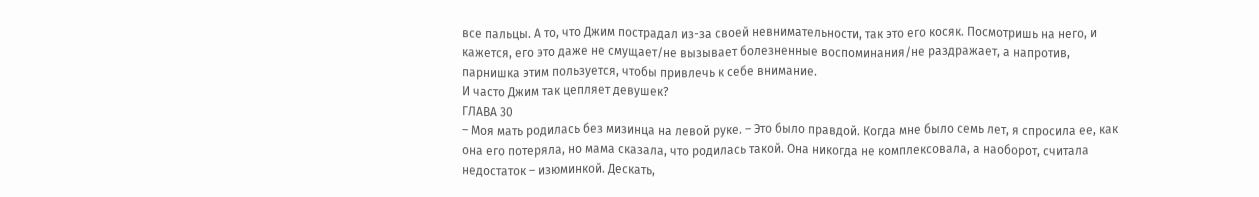все пальцы. А то, что Джим пострадал из-за своей невнимательности, так это его косяк. Посмотришь на него, и кажется, его это даже не смущает/не вызывает болезненные воспоминания/не раздражает, а напротив, парнишка этим пользуется, чтобы привлечь к себе внимание.
И часто Джим так цепляет девушек?
ГЛАВА 30
– Моя мать родилась без мизинца на левой руке. – Это было правдой. Когда мне было семь лет, я спросила ее, как она его потеряла, но мама сказала, что родилась такой. Она никогда не комплексовала, а наоборот, считала недостаток – изюминкой. Дескать,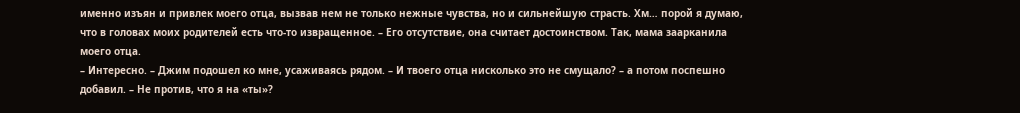именно изъян и привлек моего отца, вызвав нем не только нежные чувства, но и сильнейшую страсть. Хм… порой я думаю, что в головах моих родителей есть что-то извращенное. – Его отсутствие, она считает достоинством. Так, мама заарканила моего отца.
– Интересно. – Джим подошел ко мне, усаживаясь рядом. – И твоего отца нисколько это не смущало? – а потом поспешно добавил. – Не против, что я на «ты»?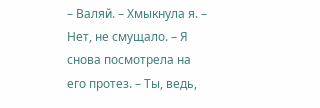– Валяй. – Хмыкнула я. – Нет, не смущало. – Я снова посмотрела на его протез. – Ты, ведь,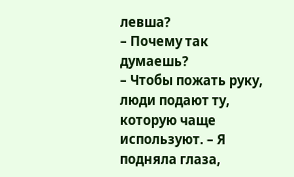левша?
– Почему так думаешь?
– Чтобы пожать руку, люди подают ту, которую чаще используют. – Я подняла глаза,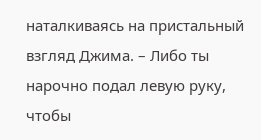наталкиваясь на пристальный взгляд Джима. – Либо ты нарочно подал левую руку, чтобы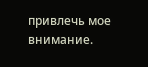привлечь мое внимание.